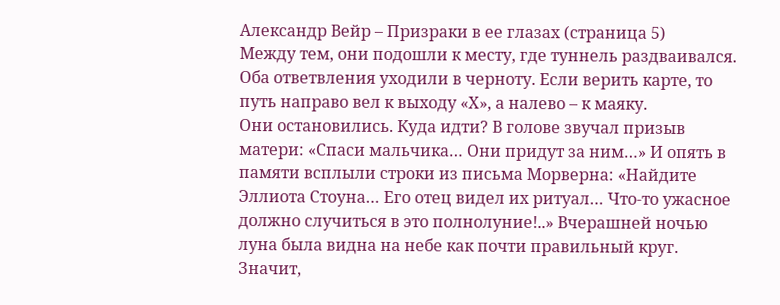Александр Вейр – Призраки в ее глазах (страница 5)
Между тем, они подошли к месту, где туннель раздваивался. Оба ответвления уходили в черноту. Если верить карте, то путь направо вел к выходу «Х», а налево – к маяку.
Они остановились. Куда идти? В голове звучал призыв матери: «Спаси мальчика… Они придут за ним…» И опять в памяти всплыли строки из письма Морверна: «Найдите Эллиота Стоуна… Его отец видел их ритуал… Что-то ужасное должно случиться в это полнолуние!..» Вчерашней ночью луна была видна на небе как почти правильный круг. Значит,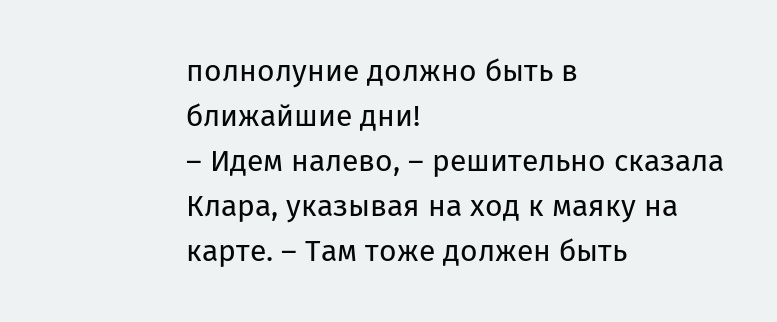полнолуние должно быть в ближайшие дни!
– Идем налево, – решительно сказала Клара, указывая на ход к маяку на карте. – Там тоже должен быть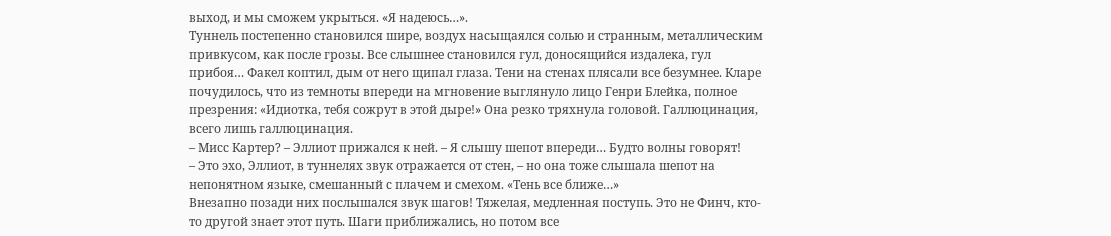выход, и мы сможем укрыться. «Я надеюсь…».
Туннель постепенно становился шире, воздух насыщаялся солью и странным, металлическим привкусом, как после грозы. Все слышнее становился гул, доносящийся издалека, гул прибоя… Факел коптил, дым от него щипал глаза. Тени на стенах плясали все безумнее. Кларе почудилось, что из темноты впереди на мгновение выглянуло лицо Генри Блейка, полное презрения: «Идиотка, тебя сожрут в этой дыре!» Она резко тряхнула головой. Галлюцинация, всего лишь галлюцинация.
– Мисс Картер? – Эллиот прижался к ней. – Я слышу шепот впереди… Будто волны говорят!
– Это эхо, Эллиот, в туннелях звук отражается от стен, – но она тоже слышала шепот на непонятном языке, смешанный с плачем и смехом. «Тень все ближе…»
Внезапно позади них послышался звук шагов! Тяжелая, медленная поступь. Это не Финч, кто-то другой знает этот путь. Шаги приближались, но потом все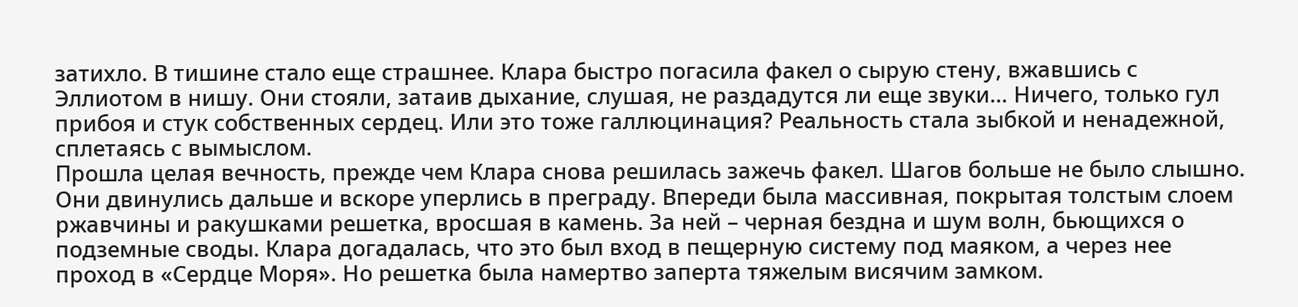затихло. В тишине стало еще страшнее. Клара быстро погасила факел о сырую стену, вжавшись с Эллиотом в нишу. Они стояли, затаив дыхание, слушая, не раздадутся ли еще звуки… Ничего, только гул прибоя и стук собственных сердец. Или это тоже галлюцинация? Реальность стала зыбкой и ненадежной, сплетаясь с вымыслом.
Прошла целая вечность, прежде чем Клара снова решилась зажечь факел. Шагов больше не было слышно. Они двинулись дальше и вскоре уперлись в преграду. Впереди была массивная, покрытая толстым слоем ржавчины и ракушками решетка, вросшая в камень. За ней – черная бездна и шум волн, бьющихся о подземные своды. Клара догадалась, что это был вход в пещерную систему под маяком, а через нее проход в «Сердце Моря». Но решетка была намертво заперта тяжелым висячим замком.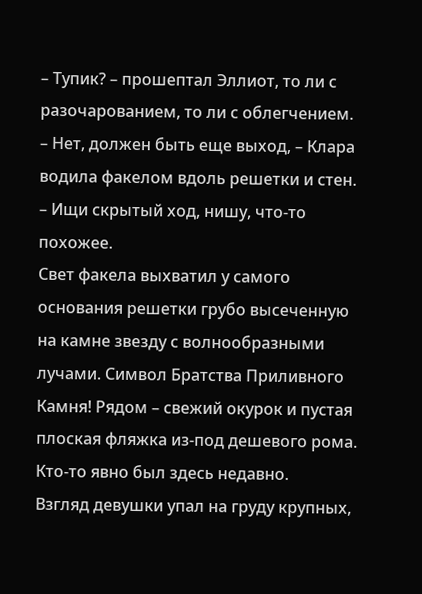– Тупик? – прошептал Эллиот, то ли с разочарованием, то ли с облегчением.
– Нет, должен быть еще выход, – Клара водила факелом вдоль решетки и стен. – Ищи скрытый ход, нишу, что-то похожее.
Свет факела выхватил у самого основания решетки грубо высеченную на камне звезду с волнообразными лучами. Символ Братства Приливного Камня! Рядом – свежий окурок и пустая плоская фляжка из-под дешевого рома. Кто-то явно был здесь недавно.
Взгляд девушки упал на груду крупных,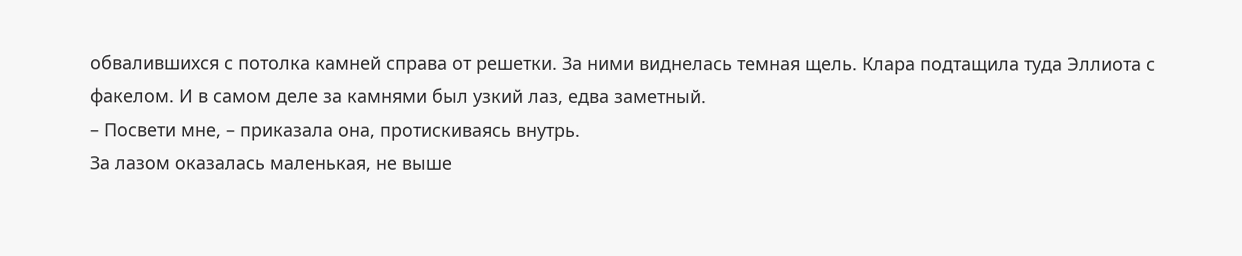обвалившихся с потолка камней справа от решетки. За ними виднелась темная щель. Клара подтащила туда Эллиота с факелом. И в самом деле за камнями был узкий лаз, едва заметный.
– Посвети мне, – приказала она, протискиваясь внутрь.
За лазом оказалась маленькая, не выше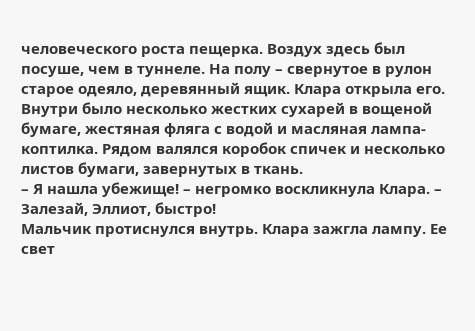человеческого роста пещерка. Воздух здесь был посуше, чем в туннеле. На полу – свернутое в рулон старое одеяло, деревянный ящик. Клара открыла его. Внутри было несколько жестких сухарей в вощеной бумаге, жестяная фляга с водой и масляная лампа-коптилка. Рядом валялся коробок спичек и несколько листов бумаги, завернутых в ткань.
– Я нашла убежище! – негромко воскликнула Клара. – Залезай, Эллиот, быстро!
Мальчик протиснулся внутрь. Клара зажгла лампу. Ее свет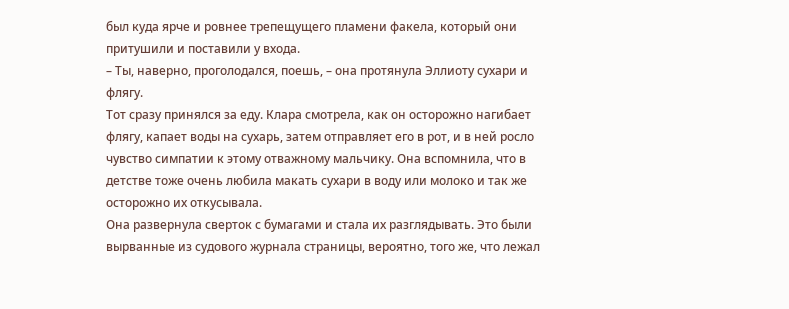был куда ярче и ровнее трепещущего пламени факела, который они притушили и поставили у входа.
– Ты, наверно, проголодался, поешь, – она протянула Эллиоту сухари и флягу.
Тот сразу принялся за еду. Клара смотрела, как он осторожно нагибает флягу, капает воды на сухарь, затем отправляет его в рот, и в ней росло чувство симпатии к этому отважному мальчику. Она вспомнила, что в детстве тоже очень любила макать сухари в воду или молоко и так же осторожно их откусывала.
Она развернула сверток с бумагами и стала их разглядывать. Это были вырванные из судового журнала страницы, вероятно, того же, что лежал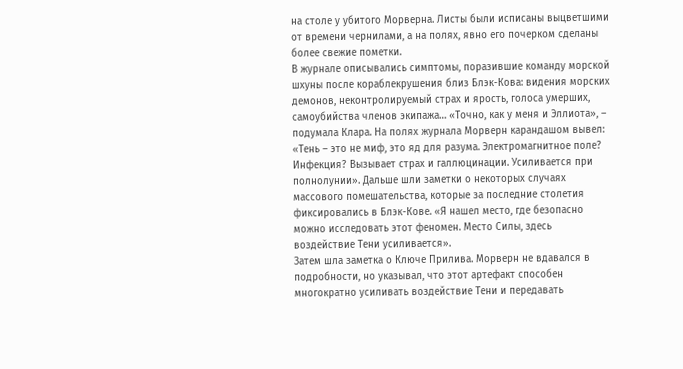на столе у убитого Морверна. Листы были исписаны выцветшими от времени чернилами, а на полях, явно его почерком сделаны более свежие пометки.
В журнале описывались симптомы, поразившие команду морской шхуны после кораблекрушения близ Блэк-Кова: видения морских демонов, неконтролируемый страх и ярость, голоса умерших, самоубийства членов экипажа… «Точно, как у меня и Эллиота», – подумала Клара. На полях журнала Морверн карандашом вывел: «Тень – это не миф, это яд для разума. Электромагнитное поле? Инфекция? Вызывает страх и галлюцинации. Усиливается при полнолунии». Дальше шли заметки о некоторых случаях массового помешательства, которые за последние столетия фиксировались в Блэк-Кове. «Я нашел место, где безопасно можно исследовать этот феномен. Место Силы, здесь воздействие Тени усиливается».
Затем шла заметка о Ключе Прилива. Морверн не вдавался в подробности, но указывал, что этот артефакт способен многократно усиливать воздействие Тени и передавать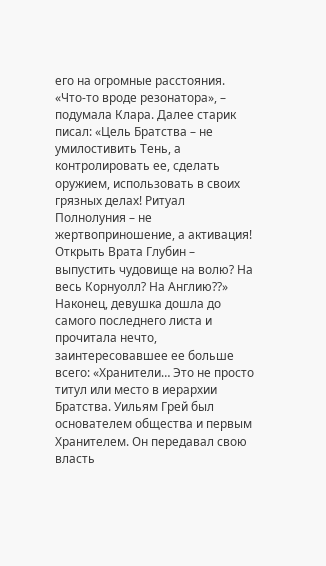его на огромные расстояния. «Что-то вроде резонатора», – подумала Клара. Далее старик писал: «Цель Братства – не умилостивить Тень, а контролировать ее, сделать оружием, использовать в своих грязных делах! Ритуал Полнолуния – не жертвоприношение, а активация! Открыть Врата Глубин – выпустить чудовище на волю? На весь Корнуолл? На Англию??»
Наконец, девушка дошла до самого последнего листа и прочитала нечто, заинтересовавшее ее больше всего: «Хранители… Это не просто титул или место в иерархии Братства. Уильям Грей был основателем общества и первым Хранителем. Он передавал свою власть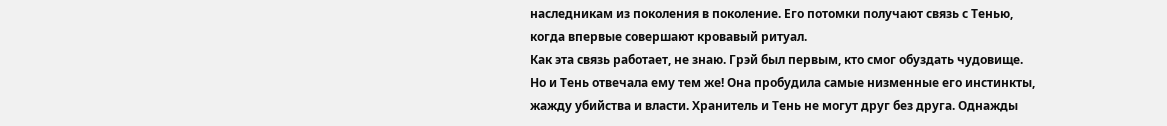наследникам из поколения в поколение. Его потомки получают связь с Тенью, когда впервые совершают кровавый ритуал.
Как эта связь работает, не знаю. Грэй был первым, кто смог обуздать чудовище. Но и Тень отвечала ему тем же! Она пробудила самые низменные его инстинкты, жажду убийства и власти. Хранитель и Тень не могут друг без друга. Однажды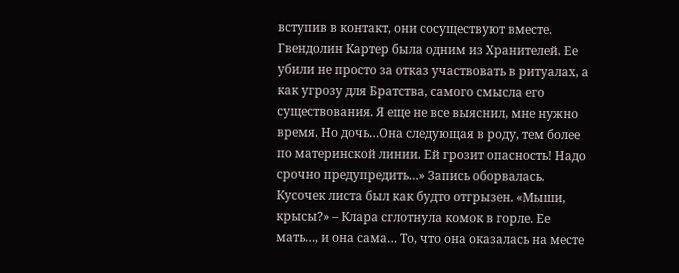вступив в контакт, они сосуществуют вместе. Гвендолин Картер была одним из Хранителей. Ее убили не просто за отказ участвовать в ритуалах, а как угрозу для Братства, самого смысла его существования. Я еще не все выяснил, мне нужно время. Но дочь…Она следующая в роду, тем более по материнской линии. Ей грозит опасность! Надо срочно предупредить…» Запись оборвалась. Кусочек листа был как будто отгрызен. «Мыши, крысы?» – Клара сглотнула комок в горле. Ее мать…, и она сама… То, что она оказалась на месте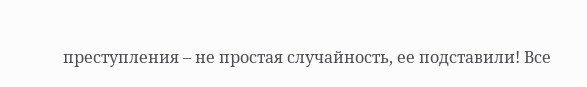преступления – не простая случайность, ее подставили! Все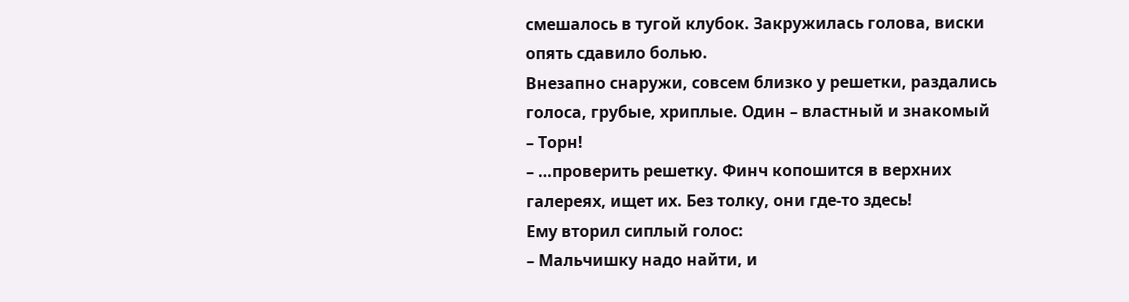смешалось в тугой клубок. Закружилась голова, виски опять сдавило болью.
Внезапно снаружи, совсем близко у решетки, раздались голоса, грубые, хриплые. Один – властный и знакомый – Торн!
– …проверить решетку. Финч копошится в верхних галереях, ищет их. Без толку, они где-то здесь!
Ему вторил сиплый голос:
– Мальчишку надо найти, и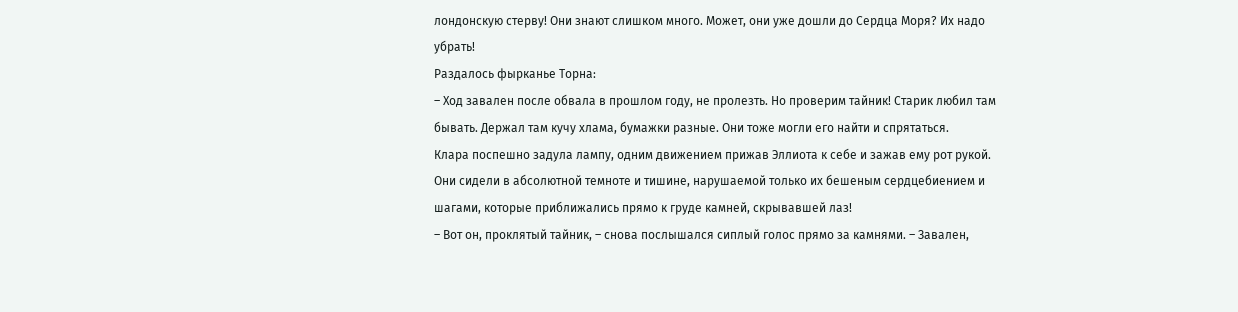лондонскую стерву! Они знают слишком много. Может, они уже дошли до Сердца Моря? Их надо убрать!
Раздалось фырканье Торна:
– Ход завален после обвала в прошлом году, не пролезть. Но проверим тайник! Старик любил там бывать. Держал там кучу хлама, бумажки разные. Они тоже могли его найти и спрятаться.
Клара поспешно задула лампу, одним движением прижав Эллиота к себе и зажав ему рот рукой. Они сидели в абсолютной темноте и тишине, нарушаемой только их бешеным сердцебиением и шагами, которые приближались прямо к груде камней, скрывавшей лаз!
– Вот он, проклятый тайник, – снова послышался сиплый голос прямо за камнями. – Завален,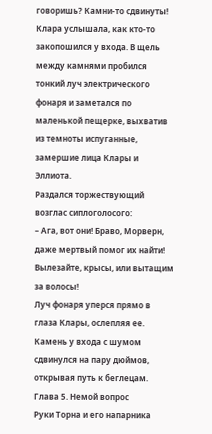говоришь? Камни-то сдвинуты!
Клара услышала, как кто-то закопошился у входа. В щель между камнями пробился тонкий луч электрического фонаря и заметался по маленькой пещерке, выхватив из темноты испуганные, замершие лица Клары и Эллиота.
Раздался торжествующий возглас сиплоголосого:
– Ага, вот они! Браво, Морверн, даже мертвый помог их найти! Вылезайте, крысы, или вытащим за волосы!
Луч фонаря уперся прямо в глаза Клары, ослепляя ее. Камень у входа с шумом сдвинулся на пару дюймов, открывая путь к беглецам.
Глава 5. Немой вопрос
Руки Торна и его напарника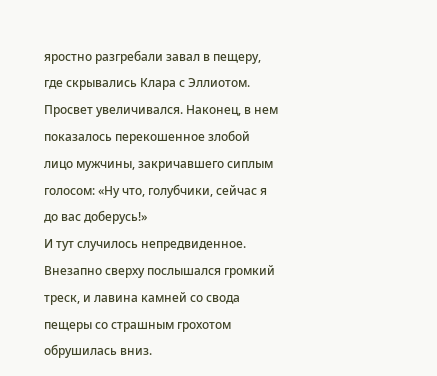яростно разгребали завал в пещеру, где скрывались Клара с Эллиотом. Просвет увеличивался. Наконец, в нем показалось перекошенное злобой лицо мужчины, закричавшего сиплым голосом: «Ну что, голубчики, сейчас я до вас доберусь!»
И тут случилось непредвиденное. Внезапно сверху послышался громкий треск, и лавина камней со свода пещеры со страшным грохотом обрушилась вниз.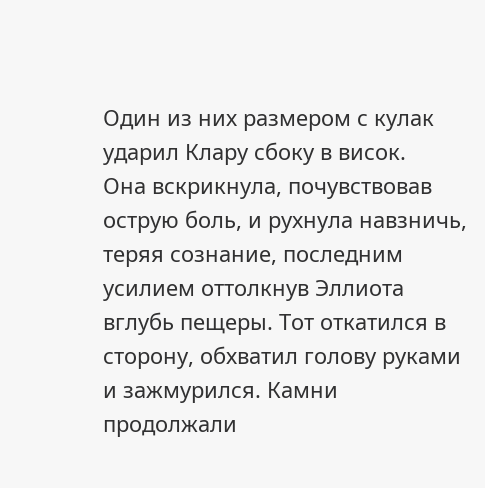Один из них размером с кулак ударил Клару сбоку в висок.
Она вскрикнула, почувствовав острую боль, и рухнула навзничь, теряя сознание, последним усилием оттолкнув Эллиота вглубь пещеры. Тот откатился в сторону, обхватил голову руками и зажмурился. Камни продолжали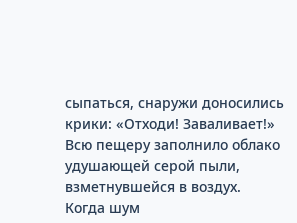сыпаться, снаружи доносились крики: «Отходи! Заваливает!» Всю пещеру заполнило облако удушающей серой пыли, взметнувшейся в воздух.
Когда шум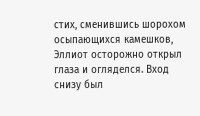стих, сменившись шорохом осыпающихся камешков, Эллиот осторожно открыл глаза и огляделся. Вход снизу был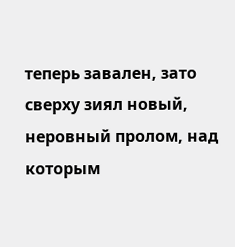теперь завален, зато сверху зиял новый, неровный пролом, над которым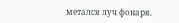метался луч фонаря.